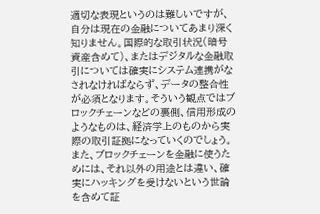適切な表現というのは難しいですが、自分は現在の金融についてあまり深く知りません。国際的な取引状況(暗号資産含めて)、またはデジタルな金融取引については確実にシステム連携がなされなければならず、データの整合性が必須となります。そういう観点ではブロックチェーンなどの裏側、信用形成のようなものは、経済学上のものから実際の取引証拠になっていくのでしょう。また、ブロックチェーンを金融に使うためには、それ以外の用途とは違い、確実にハッキングを受けないという世論を含めて証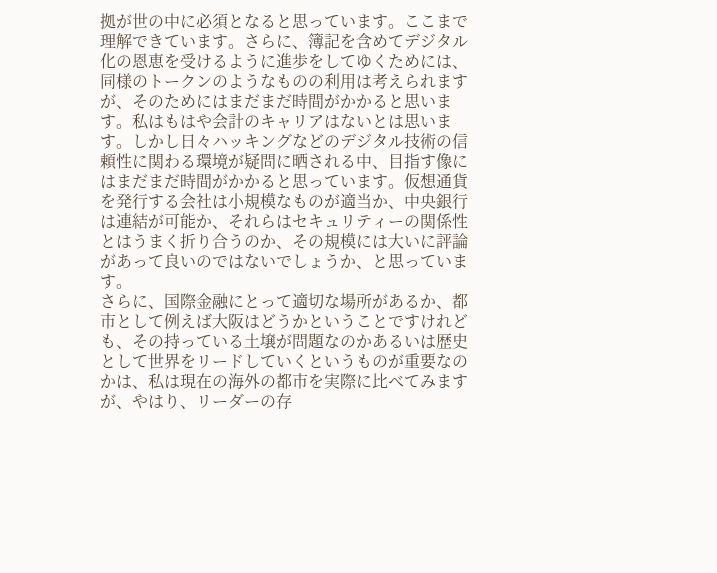拠が世の中に必須となると思っています。ここまで理解できています。さらに、簿記を含めてデジタル化の恩恵を受けるように進歩をしてゆくためには、同様のトークンのようなものの利用は考えられますが、そのためにはまだまだ時間がかかると思います。私はもはや会計のキャリアはないとは思います。しかし日々ハッキングなどのデジタル技術の信頼性に関わる環境が疑問に晒される中、目指す像にはまだまだ時間がかかると思っています。仮想通貨を発行する会社は小規模なものが適当か、中央銀行は連結が可能か、それらはセキュリティーの関係性とはうまく折り合うのか、その規模には大いに評論があって良いのではないでしょうか、と思っています。
さらに、国際金融にとって適切な場所があるか、都市として例えば大阪はどうかということですけれども、その持っている土壌が問題なのかあるいは歴史として世界をリードしていくというものが重要なのかは、私は現在の海外の都市を実際に比べてみますが、やはり、リーダーの存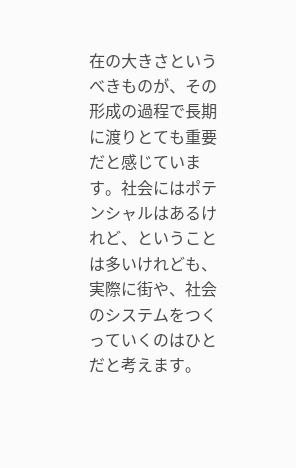在の大きさというべきものが、その形成の過程で長期に渡りとても重要だと感じています。社会にはポテンシャルはあるけれど、ということは多いけれども、実際に街や、社会のシステムをつくっていくのはひとだと考えます。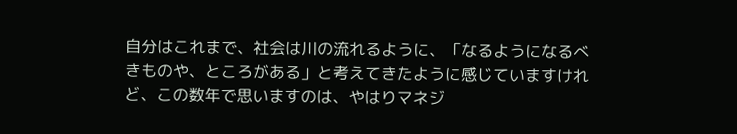自分はこれまで、社会は川の流れるように、「なるようになるべきものや、ところがある」と考えてきたように感じていますけれど、この数年で思いますのは、やはりマネジ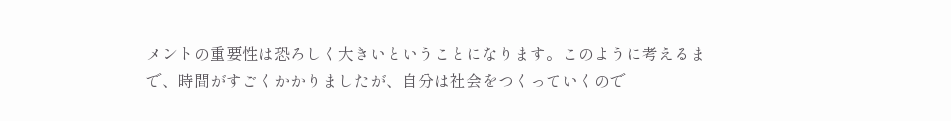メントの重要性は恐ろしく大きいということになります。このように考えるまで、時間がすごくかかりましたが、自分は社会をつくっていくので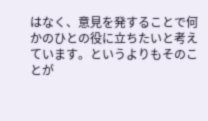はなく、意見を発することで何かのひとの役に立ちたいと考えています。というよりもそのことが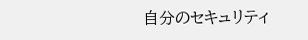自分のセキュリティ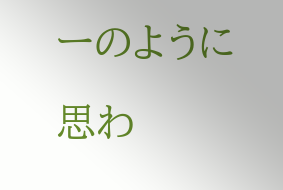ーのように思わ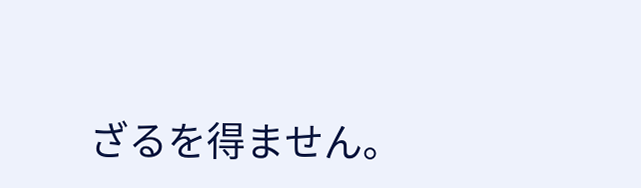ざるを得ません。